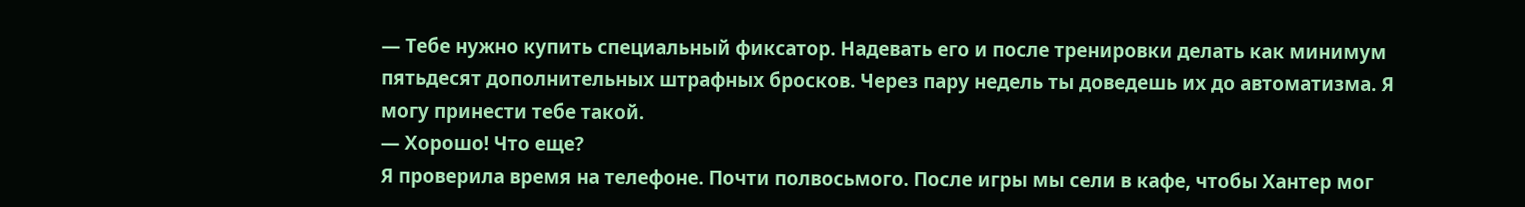— Тебе нужно купить специальный фиксатор. Надевать его и после тренировки делать как минимум пятьдесят дополнительных штрафных бросков. Через пару недель ты доведешь их до автоматизма. Я могу принести тебе такой.
— Хорошо! Что еще?
Я проверила время на телефоне. Почти полвосьмого. После игры мы сели в кафе, чтобы Хантер мог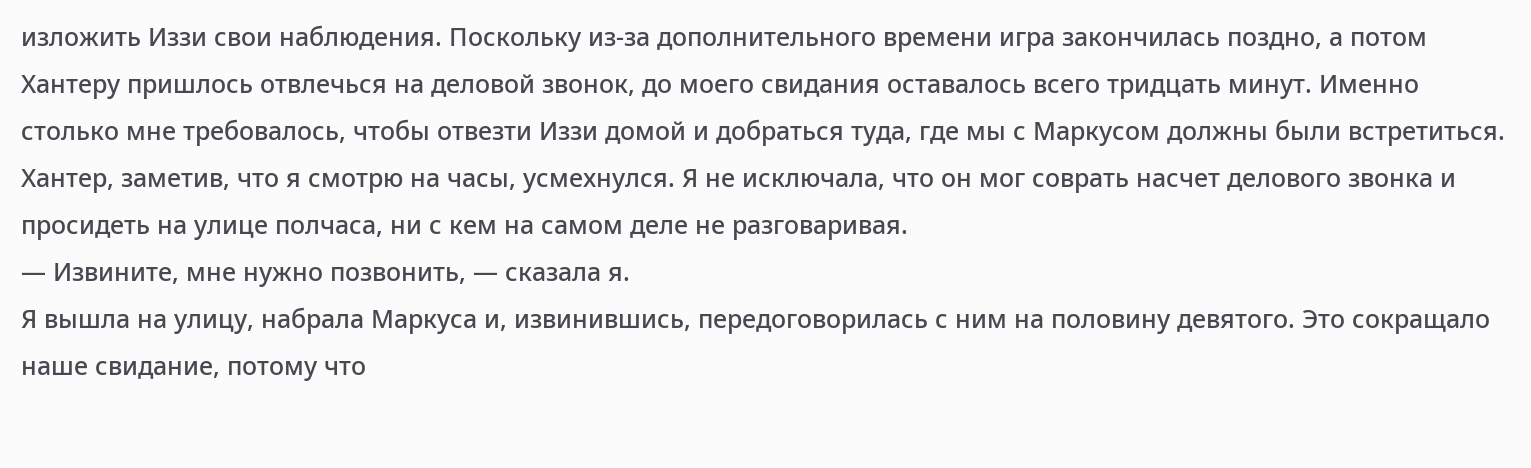изложить Иззи свои наблюдения. Поскольку из-за дополнительного времени игра закончилась поздно, а потом Хантеру пришлось отвлечься на деловой звонок, до моего свидания оставалось всего тридцать минут. Именно столько мне требовалось, чтобы отвезти Иззи домой и добраться туда, где мы с Маркусом должны были встретиться.
Хантер, заметив, что я смотрю на часы, усмехнулся. Я не исключала, что он мог соврать насчет делового звонка и просидеть на улице полчаса, ни с кем на самом деле не разговаривая.
— Извините, мне нужно позвонить, — сказала я.
Я вышла на улицу, набрала Маркуса и, извинившись, передоговорилась с ним на половину девятого. Это сокращало наше свидание, потому что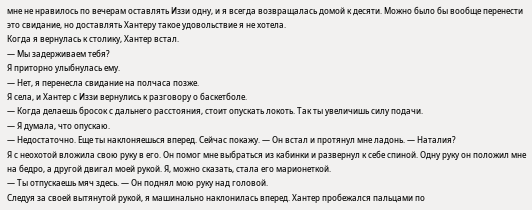мне не нравилось по вечерам оставлять Иззи одну, и я всегда возвращалась домой к десяти. Можно было бы вообще перенести это свидание, но доставлять Хантеру такое удовольствие я не хотела.
Когда я вернулась к столику, Хантер встал.
— Мы задерживаем тебя?
Я приторно улыбнулась ему.
— Нет, я перенесла свидание на полчаса позже.
Я села, и Хантер с Иззи вернулись к разговору о баскетболе.
— Когда делаешь бросок с дальнего расстояния, стоит опускать локоть. Так ты увеличишь силу подачи.
— Я думала, что опускаю.
— Недостаточно. Еще ты наклоняешься вперед. Сейчас покажу. — Он встал и протянул мне ладонь. — Наталия?
Я с неохотой вложила свою руку в его. Он помог мне выбраться из кабинки и развернул к себе спиной. Одну руку он положил мне на бедро, а другой двигал моей рукой. Я, можно сказать, стала его марионеткой.
— Ты отпускаешь мяч здесь. — Он поднял мою руку над головой.
Следуя за своей вытянутой рукой, я машинально наклонилась вперед. Хантер пробежался пальцами по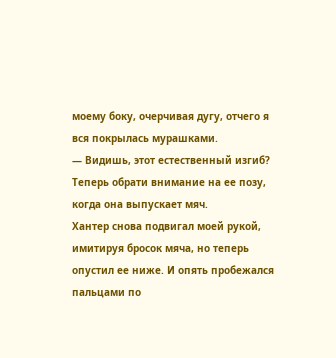моему боку, очерчивая дугу, отчего я вся покрылась мурашками.
— Видишь, этот естественный изгиб? Теперь обрати внимание на ее позу, когда она выпускает мяч.
Хантер снова подвигал моей рукой, имитируя бросок мяча, но теперь опустил ее ниже. И опять пробежался пальцами по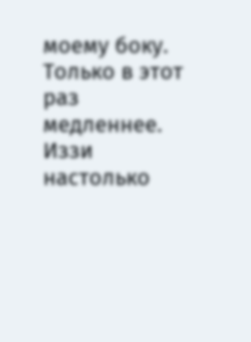моему боку. Только в этот раз медленнее. Иззи настолько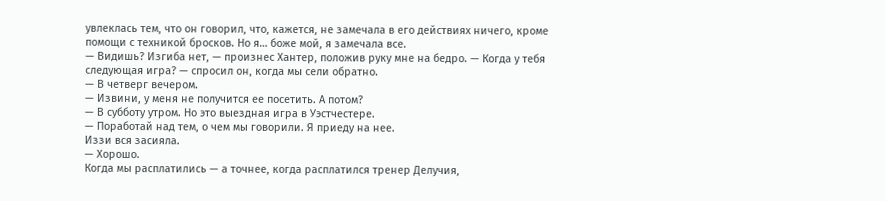увлеклась тем, что он говорил, что, кажется, не замечала в его действиях ничего, кроме помощи с техникой бросков. Но я… боже мой, я замечала все.
— Видишь? Изгиба нет, — произнес Хантер, положив руку мне на бедро. — Когда у тебя следующая игра? — спросил он, когда мы сели обратно.
— В четверг вечером.
— Извини, у меня не получится ее посетить. А потом?
— В субботу утром. Но это выездная игра в Уэстчестере.
— Поработай над тем, о чем мы говорили. Я приеду на нее.
Иззи вся засияла.
— Хорошо.
Когда мы расплатились — а точнее, когда расплатился тренер Делучия,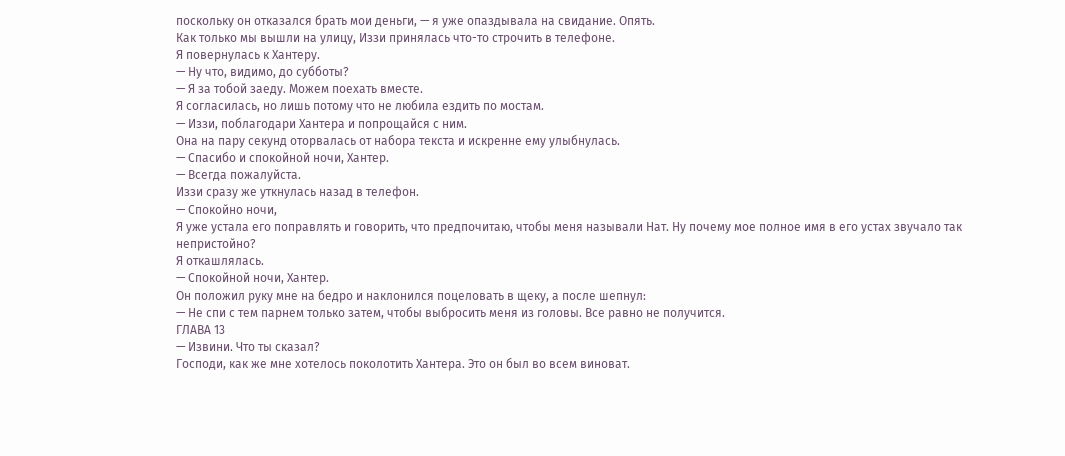поскольку он отказался брать мои деньги, — я уже опаздывала на свидание. Опять.
Как только мы вышли на улицу, Иззи принялась что-то строчить в телефоне.
Я повернулась к Хантеру.
— Ну что, видимо, до субботы?
— Я за тобой заеду. Можем поехать вместе.
Я согласилась, но лишь потому что не любила ездить по мостам.
— Иззи, поблагодари Хантера и попрощайся с ним.
Она на пару секунд оторвалась от набора текста и искренне ему улыбнулась.
— Спасибо и спокойной ночи, Хантер.
— Всегда пожалуйста.
Иззи сразу же уткнулась назад в телефон.
— Спокойно ночи,
Я уже устала его поправлять и говорить, что предпочитаю, чтобы меня называли Нат. Ну почему мое полное имя в его устах звучало так непристойно?
Я откашлялась.
— Спокойной ночи, Хантер.
Он положил руку мне на бедро и наклонился поцеловать в щеку, а после шепнул:
— Не спи с тем парнем только затем, чтобы выбросить меня из головы. Все равно не получится.
ГЛАВА 13
— Извини. Что ты сказал?
Господи, как же мне хотелось поколотить Хантера. Это он был во всем виноват.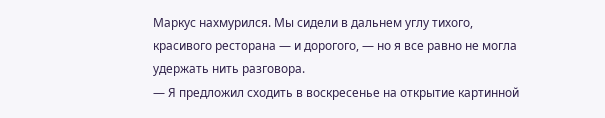Маркус нахмурился. Мы сидели в дальнем углу тихого, красивого ресторана — и дорогого, — но я все равно не могла удержать нить разговора.
— Я предложил сходить в воскресенье на открытие картинной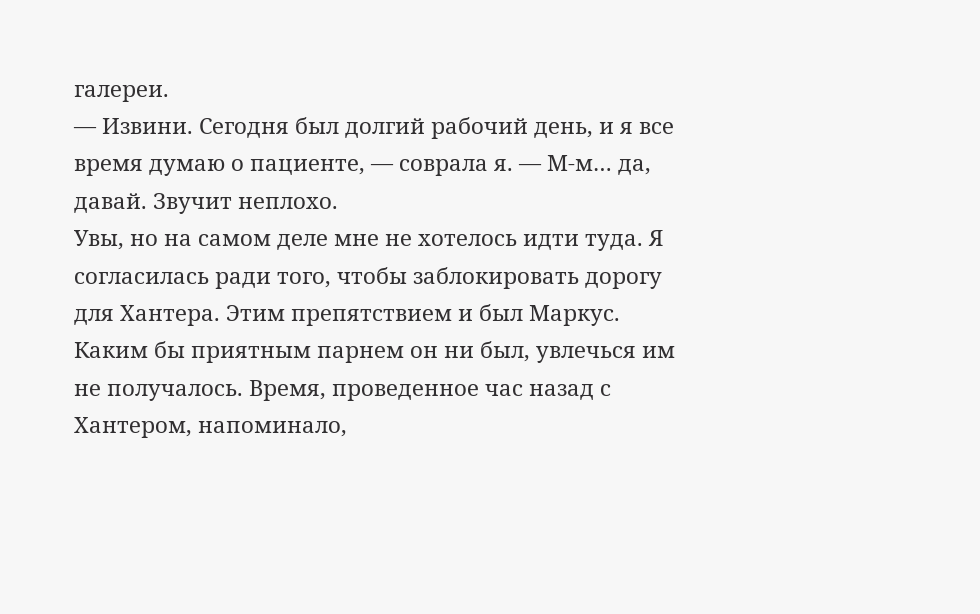галереи.
— Извини. Сегодня был долгий рабочий день, и я все время думаю о пациенте, — соврала я. — М-м… да, давай. Звучит неплохо.
Увы, но на самом деле мне не хотелось идти туда. Я согласилась ради того, чтобы заблокировать дорогу для Хантера. Этим препятствием и был Маркус.
Каким бы приятным парнем он ни был, увлечься им не получалось. Время, проведенное час назад с Хантером, напоминало,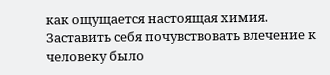как ощущается настоящая химия. Заставить себя почувствовать влечение к человеку было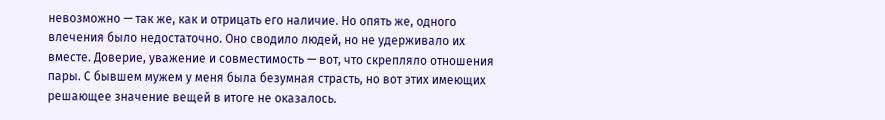невозможно — так же, как и отрицать его наличие. Но опять же, одного влечения было недостаточно. Оно сводило людей, но не удерживало их вместе. Доверие, уважение и совместимость — вот, что скрепляло отношения пары. С бывшем мужем у меня была безумная страсть, но вот этих имеющих решающее значение вещей в итоге не оказалось.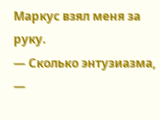Маркус взял меня за руку.
— Сколько энтузиазма, —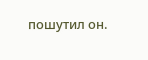пошутил он.